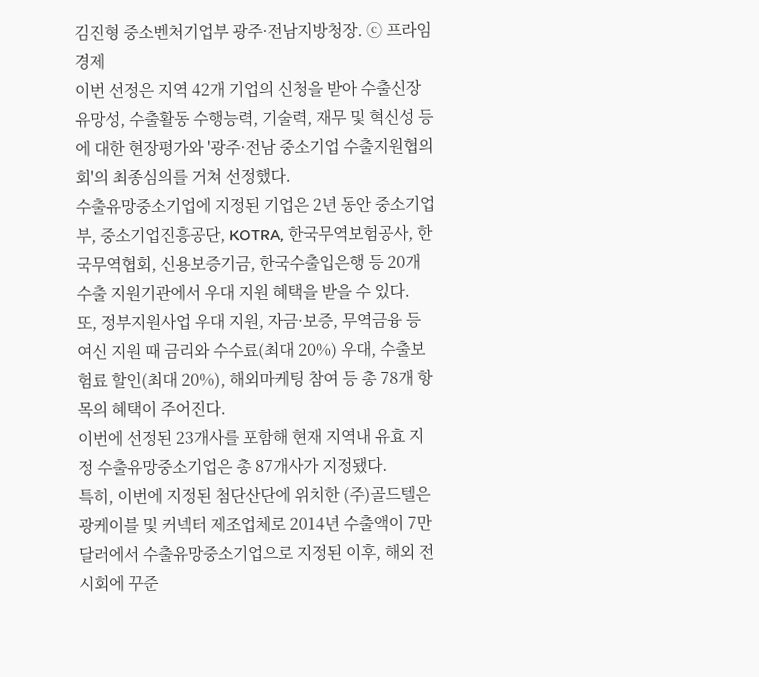김진형 중소벤처기업부 광주·전남지방청장. ⓒ 프라임경제
이번 선정은 지역 42개 기업의 신청을 받아 수출신장 유망성, 수출활동 수행능력, 기술력, 재무 및 혁신성 등에 대한 현장평가와 '광주·전남 중소기업 수출지원협의회'의 최종심의를 거쳐 선정했다.
수출유망중소기업에 지정된 기업은 2년 동안 중소기업부, 중소기업진흥공단, KOTRA, 한국무역보험공사, 한국무역협회, 신용보증기금, 한국수출입은행 등 20개 수출 지원기관에서 우대 지원 혜택을 받을 수 있다.
또, 정부지원사업 우대 지원, 자금·보증, 무역금융 등 여신 지원 때 금리와 수수료(최대 20%) 우대, 수출보험료 할인(최대 20%), 해외마케팅 참여 등 총 78개 항목의 혜택이 주어진다.
이번에 선정된 23개사를 포함해 현재 지역내 유효 지정 수출유망중소기업은 총 87개사가 지정됐다.
특히, 이번에 지정된 첨단산단에 위치한 (주)골드텔은 광케이블 및 커넥터 제조업체로 2014년 수출액이 7만달러에서 수출유망중소기업으로 지정된 이후, 해외 전시회에 꾸준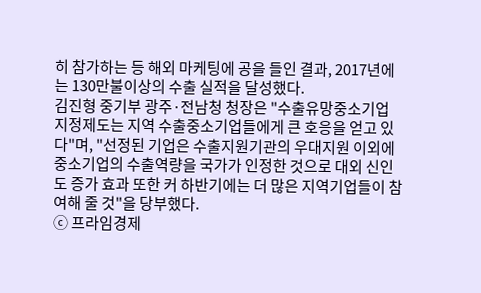히 참가하는 등 해외 마케팅에 공을 들인 결과, 2017년에는 130만불이상의 수출 실적을 달성했다.
김진형 중기부 광주·전남청 청장은 "수출유망중소기업 지정제도는 지역 수출중소기업들에게 큰 호응을 얻고 있다"며, "선정된 기업은 수출지원기관의 우대지원 이외에 중소기업의 수출역량을 국가가 인정한 것으로 대외 신인도 증가 효과 또한 커 하반기에는 더 많은 지역기업들이 참여해 줄 것"을 당부했다.
ⓒ 프라임경제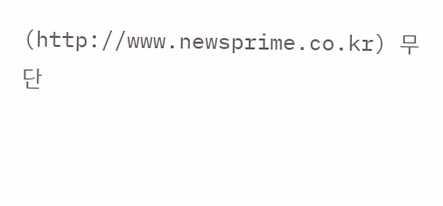(http://www.newsprime.co.kr) 무단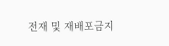전재 및 재배포금지